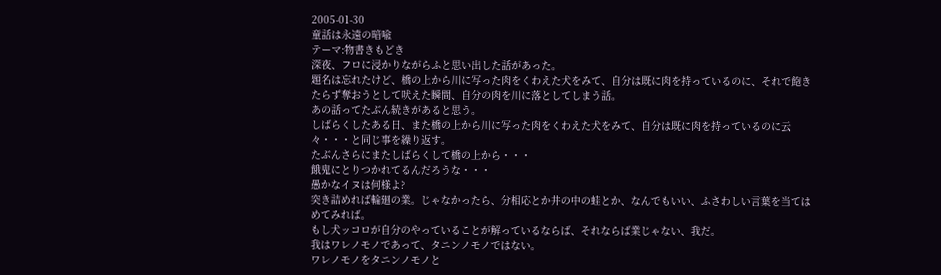2005-01-30
童話は永遠の暗喩
テーマ:物書きもどき
深夜、フロに浸かりながらふと思い出した話があった。
題名は忘れたけど、橋の上から川に写った肉をくわえた犬をみて、自分は既に肉を持っているのに、それで飽きたらず奪おうとして吠えた瞬間、自分の肉を川に落としてしまう話。
あの話ってたぶん続きがあると思う。
しばらくしたある日、また橋の上から川に写った肉をくわえた犬をみて、自分は既に肉を持っているのに云々・・・と同じ事を繰り返す。
たぶんさらにまたしばらくして橋の上から・・・
餓鬼にとりつかれてるんだろうな・・・
愚かなイヌは何様よ?
突き詰めれば輪廻の業。じゃなかったら、分相応とか井の中の蛙とか、なんでもいい、ふさわしい言葉を当てはめてみれば。
もし犬ッコロが自分のやっていることが解っているならば、それならば業じゃない、我だ。
我はワレノモノであって、タニンノモノではない。
ワレノモノをタニンノモノと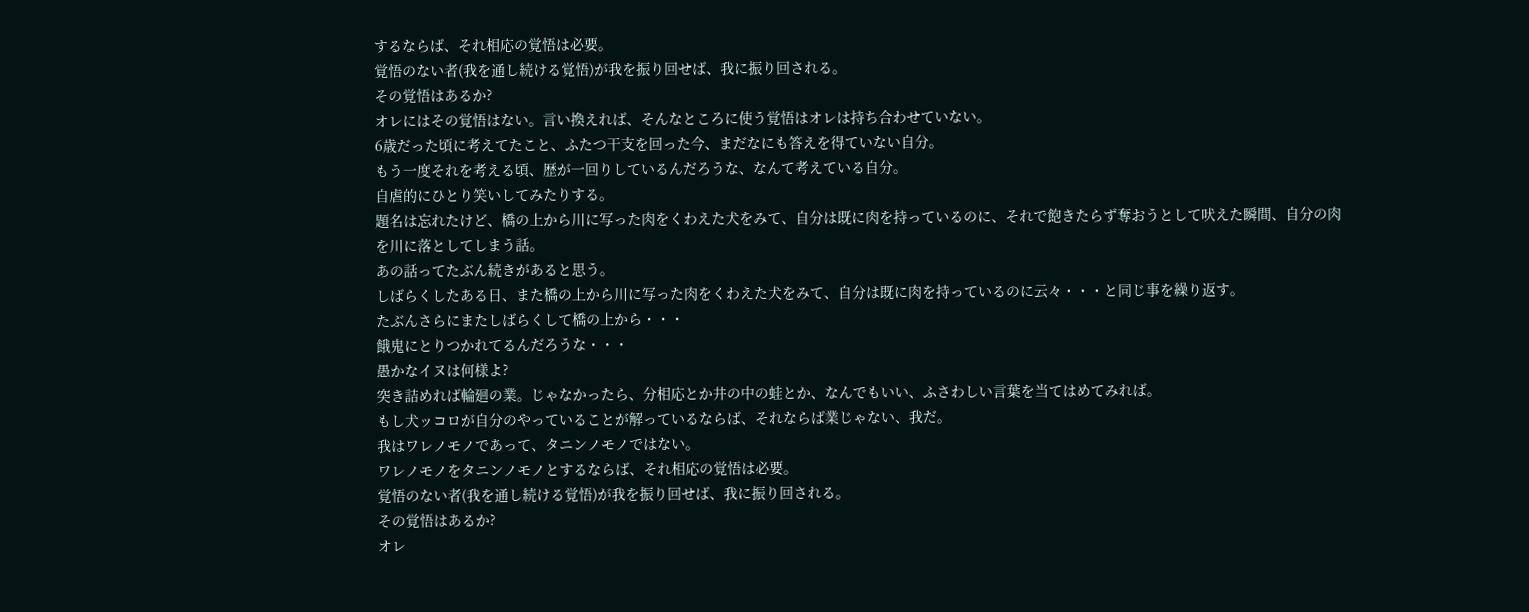するならば、それ相応の覚悟は必要。
覚悟のない者(我を通し続ける覚悟)が我を振り回せば、我に振り回される。
その覚悟はあるか?
オレにはその覚悟はない。言い換えれば、そんなところに使う覚悟はオレは持ち合わせていない。
6歳だった頃に考えてたこと、ふたつ干支を回った今、まだなにも答えを得ていない自分。
もう一度それを考える頃、歴が一回りしているんだろうな、なんて考えている自分。
自虐的にひとり笑いしてみたりする。
題名は忘れたけど、橋の上から川に写った肉をくわえた犬をみて、自分は既に肉を持っているのに、それで飽きたらず奪おうとして吠えた瞬間、自分の肉を川に落としてしまう話。
あの話ってたぶん続きがあると思う。
しばらくしたある日、また橋の上から川に写った肉をくわえた犬をみて、自分は既に肉を持っているのに云々・・・と同じ事を繰り返す。
たぶんさらにまたしばらくして橋の上から・・・
餓鬼にとりつかれてるんだろうな・・・
愚かなイヌは何様よ?
突き詰めれば輪廻の業。じゃなかったら、分相応とか井の中の蛙とか、なんでもいい、ふさわしい言葉を当てはめてみれば。
もし犬ッコロが自分のやっていることが解っているならば、それならば業じゃない、我だ。
我はワレノモノであって、タニンノモノではない。
ワレノモノをタニンノモノとするならば、それ相応の覚悟は必要。
覚悟のない者(我を通し続ける覚悟)が我を振り回せば、我に振り回される。
その覚悟はあるか?
オレ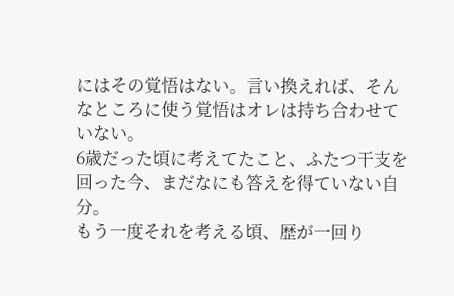にはその覚悟はない。言い換えれば、そんなところに使う覚悟はオレは持ち合わせていない。
6歳だった頃に考えてたこと、ふたつ干支を回った今、まだなにも答えを得ていない自分。
もう一度それを考える頃、歴が一回り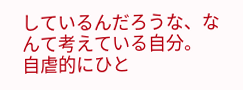しているんだろうな、なんて考えている自分。
自虐的にひと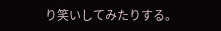り笑いしてみたりする。